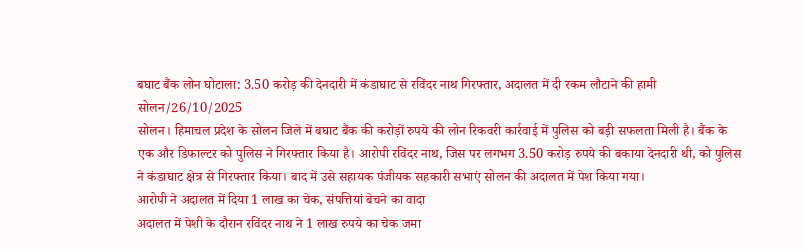बघाट बैंक लोन घोटाला: 3.50 करोड़ की देनदारी में कंडाघाट से रविंदर नाथ गिरफ्तार, अदालत में दी रकम लौटाने की हामी
सोलन/26/10/2025
सोलन। हिमाचल प्रदेश के सोलन जिले में बघाट बैंक की करोड़ों रुपये की लोन रिकवरी कार्रवाई में पुलिस को बड़ी सफलता मिली है। बैंक के एक और डिफाल्टर को पुलिस ने गिरफ्तार किया है। आरोपी रविंदर नाथ, जिस पर लगभग 3.50 करोड़ रुपये की बकाया देनदारी थी, को पुलिस ने कंडाघाट क्षेत्र से गिरफ्तार किया। बाद में उसे सहायक पंजीयक सहकारी सभाएं सोलन की अदालत में पेश किया गया।
आरोपी ने अदालत में दिया 1 लाख का चेक, संपत्तियां बेचने का वादा
अदालत में पेशी के दौरान रविंदर नाथ ने 1 लाख रुपये का चेक जमा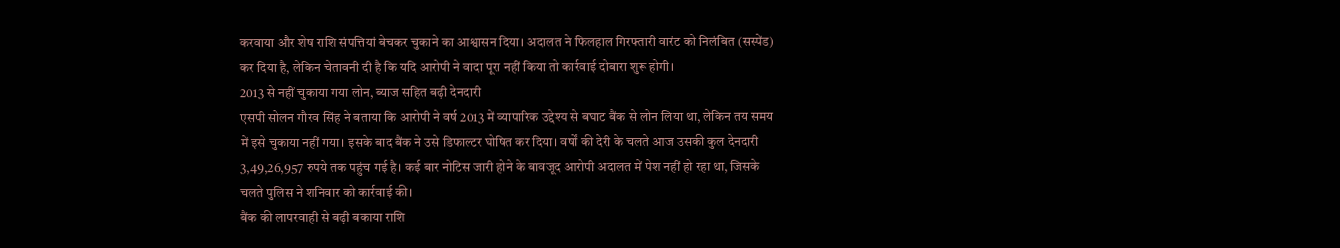करवाया और शेष राशि संपत्तियां बेचकर चुकाने का आश्वासन दिया। अदालत ने फिलहाल गिरफ्तारी वारंट को निलंबित (सस्पेंड) कर दिया है, लेकिन चेतावनी दी है कि यदि आरोपी ने वादा पूरा नहीं किया तो कार्रवाई दोबारा शुरू होगी।
2013 से नहीं चुकाया गया लोन, ब्याज सहित बढ़ी देनदारी
एसपी सोलन गौरव सिंह ने बताया कि आरोपी ने वर्ष 2013 में व्यापारिक उद्देश्य से बघाट बैंक से लोन लिया था, लेकिन तय समय में इसे चुकाया नहीं गया। इसके बाद बैंक ने उसे डिफाल्टर घोषित कर दिया। वर्षों की देरी के चलते आज उसकी कुल देनदारी 3,49,26,957 रुपये तक पहुंच गई है। कई बार नोटिस जारी होने के बावजूद आरोपी अदालत में पेश नहीं हो रहा था, जिसके चलते पुलिस ने शनिवार को कार्रवाई की।
बैंक की लापरवाही से बढ़ी बकाया राशि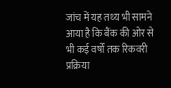जांच में यह तथ्य भी सामने आया है कि बैंक की ओर से भी कई वर्षों तक रिकवरी प्रक्रिया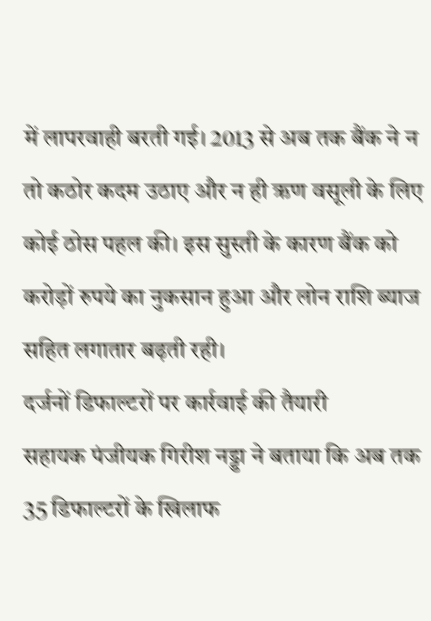में लापरवाही बरती गई। 2013 से अब तक बैंक ने न तो कठोर कदम उठाए और न ही ऋण वसूली के लिए कोई ठोस पहल की। इस सुस्ती के कारण बैंक को करोड़ों रुपये का नुकसान हुआ और लोन राशि ब्याज सहित लगातार बढ़ती रही।
दर्जनों डिफाल्टरों पर कार्रवाई की तैयारी
सहायक पंजीयक गिरीश नड्डा ने बताया कि अब तक 35 डिफाल्टरों के खिलाफ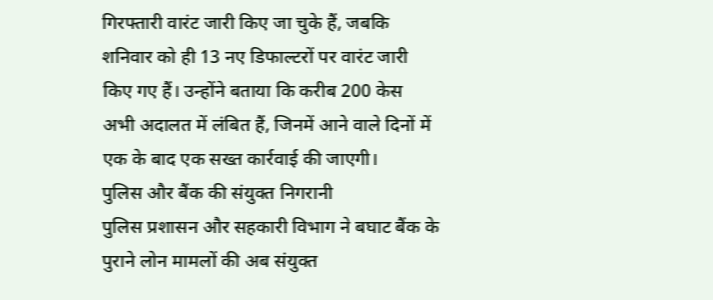गिरफ्तारी वारंट जारी किए जा चुके हैं, जबकि शनिवार को ही 13 नए डिफाल्टरों पर वारंट जारी किए गए हैं। उन्होंने बताया कि करीब 200 केस अभी अदालत में लंबित हैं, जिनमें आने वाले दिनों में एक के बाद एक सख्त कार्रवाई की जाएगी।
पुलिस और बैंक की संयुक्त निगरानी
पुलिस प्रशासन और सहकारी विभाग ने बघाट बैंक के पुराने लोन मामलों की अब संयुक्त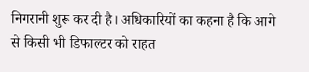निगरानी शुरू कर दी है। अधिकारियों का कहना है कि आगे से किसी भी डिफाल्टर को राहत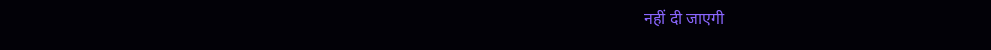नहीं दी जाएगी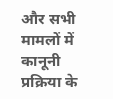और सभी मामलों में कानूनी प्रक्रिया के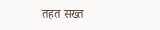तहत सख्त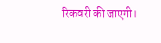रिकवरी की जाएगी।